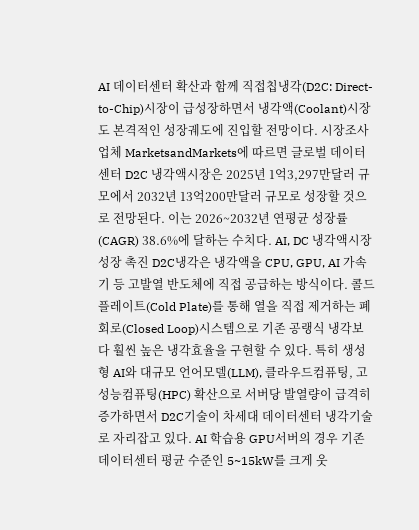AI 데이터센터 확산과 함께 직접칩냉각(D2C: Direct-to-Chip)시장이 급성장하면서 냉각액(Coolant)시장도 본격적인 성장궤도에 진입할 전망이다. 시장조사업체 MarketsandMarkets에 따르면 글로벌 데이터센터 D2C 냉각액시장은 2025년 1억3,297만달러 규모에서 2032년 13억200만달러 규모로 성장할 것으로 전망된다. 이는 2026~2032년 연평균 성장률(CAGR) 38.6%에 달하는 수치다. AI, DC 냉각액시장 성장 촉진 D2C냉각은 냉각액을 CPU, GPU, AI 가속기 등 고발열 반도체에 직접 공급하는 방식이다. 콜드플레이트(Cold Plate)를 통해 열을 직접 제거하는 폐회로(Closed Loop)시스템으로 기존 공랭식 냉각보다 훨씬 높은 냉각효율을 구현할 수 있다. 특히 생성형 AI와 대규모 언어모델(LLM), 클라우드컴퓨팅, 고성능컴퓨팅(HPC) 확산으로 서버당 발열량이 급격히 증가하면서 D2C기술이 차세대 데이터센터 냉각기술로 자리잡고 있다. AI 학습용 GPU서버의 경우 기존 데이터센터 평균 수준인 5~15kW를 크게 웃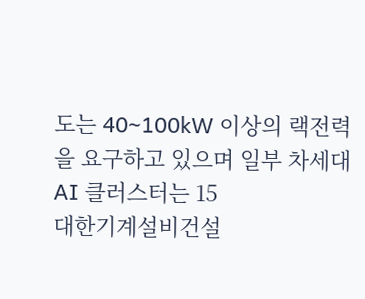도는 40~100kW 이상의 랙전력을 요구하고 있으며 일부 차세대 AI 클러스터는 15
대한기계설비건설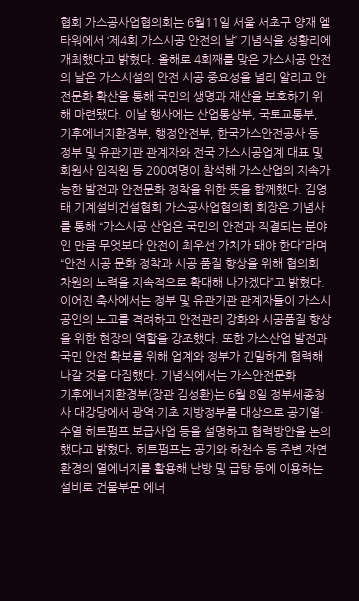협회 가스공사업협의회는 6월11일 서울 서초구 양재 엘타워에서 ‘제4회 가스시공 안전의 날’ 기념식을 성황리에 개최했다고 밝혔다. 올해로 4회째를 맞은 가스시공 안전의 날은 가스시설의 안전 시공 중요성을 널리 알리고 안전문화 확산을 통해 국민의 생명과 재산을 보호하기 위해 마련됐다. 이날 행사에는 산업통상부, 국토교통부, 기후에너지환경부, 행정안전부, 한국가스안전공사 등 정부 및 유관기관 관계자와 전국 가스시공업계 대표 및 회원사 임직원 등 200여명이 참석해 가스산업의 지속가능한 발전과 안전문화 정착을 위한 뜻을 함께했다. 김영태 기계설비건설협회 가스공사업협의회 회장은 기념사를 통해 “가스시공 산업은 국민의 안전과 직결되는 분야인 만큼 무엇보다 안전이 최우선 가치가 돼야 한다”라며 “안전 시공 문화 정착과 시공 품질 향상을 위해 협의회 차원의 노력을 지속적으로 확대해 나가겠다”고 밝혔다. 이어진 축사에서는 정부 및 유관기관 관계자들이 가스시공인의 노고를 격려하고 안전관리 강화와 시공품질 향상을 위한 현장의 역할을 강조했다. 또한 가스산업 발전과 국민 안전 확보를 위해 업계와 정부가 긴밀하게 협력해 나갈 것을 다짐했다. 기념식에서는 가스안전문화
기후에너지환경부(장관 김성환)는 6월 8일 정부세종청사 대강당에서 광역·기초 지방정부를 대상으로 공기열·수열 히트펌프 보급사업 등을 설명하고 협력방안을 논의했다고 밝혔다. 히트펌프는 공기와 하천수 등 주변 자연환경의 열에너지를 활용해 난방 및 급탕 등에 이용하는 설비로 건물부문 에너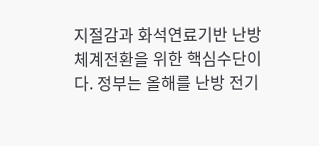지절감과 화석연료기반 난방체계전환을 위한 핵심수단이다. 정부는 올해를 난방 전기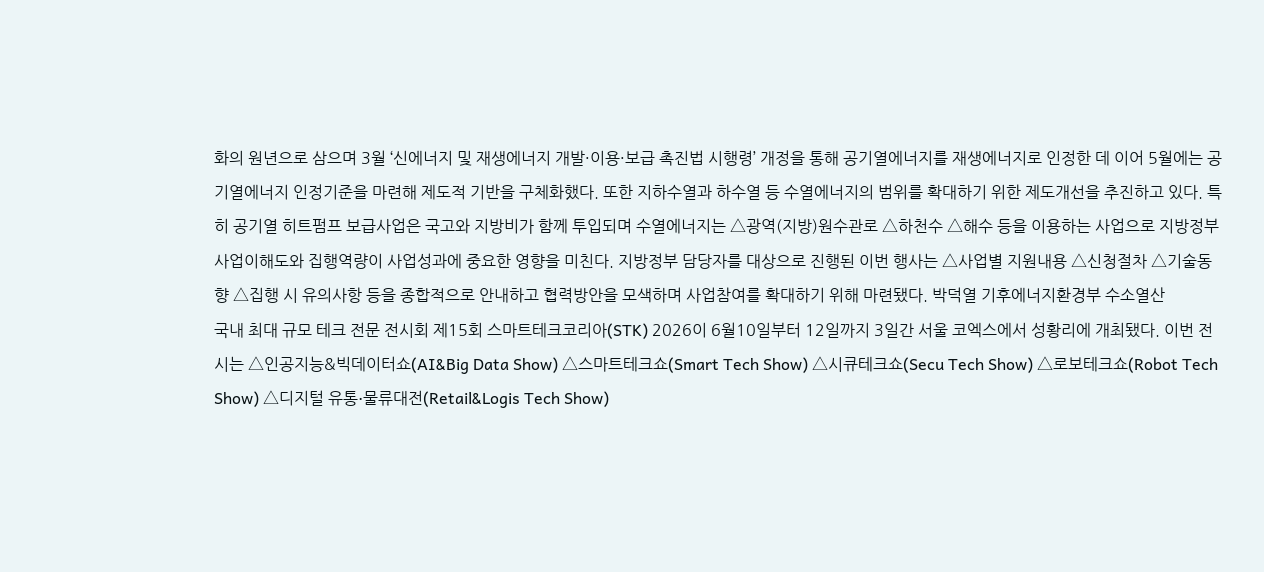화의 원년으로 삼으며 3월 ‘신에너지 및 재생에너지 개발·이용·보급 촉진법 시행령’ 개정을 통해 공기열에너지를 재생에너지로 인정한 데 이어 5월에는 공기열에너지 인정기준을 마련해 제도적 기반을 구체화했다. 또한 지하수열과 하수열 등 수열에너지의 범위를 확대하기 위한 제도개선을 추진하고 있다. 특히 공기열 히트펌프 보급사업은 국고와 지방비가 함께 투입되며 수열에너지는 △광역(지방)원수관로 △하천수 △해수 등을 이용하는 사업으로 지방정부 사업이해도와 집행역량이 사업성과에 중요한 영향을 미친다. 지방정부 담당자를 대상으로 진행된 이번 행사는 △사업별 지원내용 △신청절차 △기술동향 △집행 시 유의사항 등을 종합적으로 안내하고 협력방안을 모색하며 사업참여를 확대하기 위해 마련됐다. 박덕열 기후에너지환경부 수소열산
국내 최대 규모 테크 전문 전시회 제15회 스마트테크코리아(STK) 2026이 6월10일부터 12일까지 3일간 서울 코엑스에서 성황리에 개최됐다. 이번 전시는 △인공지능&빅데이터쇼(AI&Big Data Show) △스마트테크쇼(Smart Tech Show) △시큐테크쇼(Secu Tech Show) △로보테크쇼(Robot Tech Show) △디지털 유통∙물류대전(Retail&Logis Tech Show)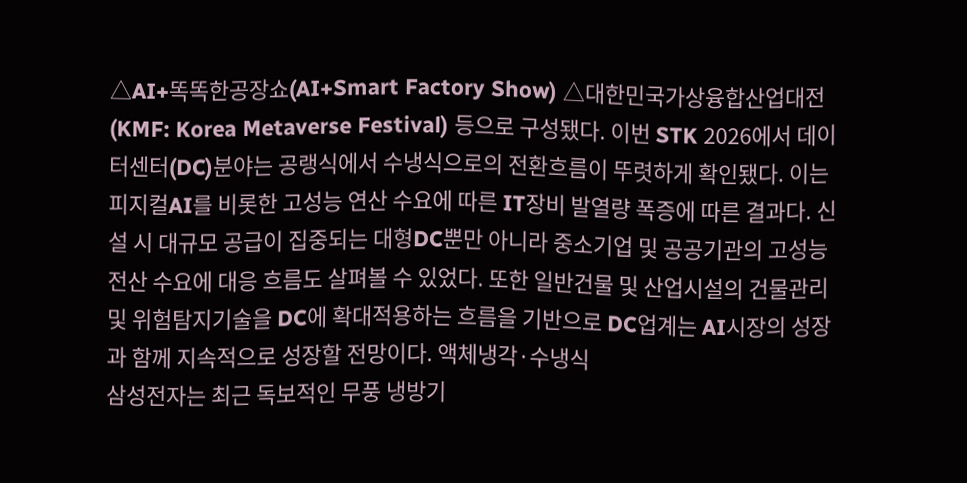△AI+똑똑한공장쇼(AI+Smart Factory Show) △대한민국가상융합산업대전(KMF: Korea Metaverse Festival) 등으로 구성됐다. 이번 STK 2026에서 데이터센터(DC)분야는 공랭식에서 수냉식으로의 전환흐름이 뚜렷하게 확인됐다. 이는 피지컬AI를 비롯한 고성능 연산 수요에 따른 IT장비 발열량 폭증에 따른 결과다. 신설 시 대규모 공급이 집중되는 대형DC뿐만 아니라 중소기업 및 공공기관의 고성능 전산 수요에 대응 흐름도 살펴볼 수 있었다. 또한 일반건물 및 산업시설의 건물관리 및 위험탐지기술을 DC에 확대적용하는 흐름을 기반으로 DC업계는 AI시장의 성장과 함께 지속적으로 성장할 전망이다. 액체냉각·수냉식
삼성전자는 최근 독보적인 무풍 냉방기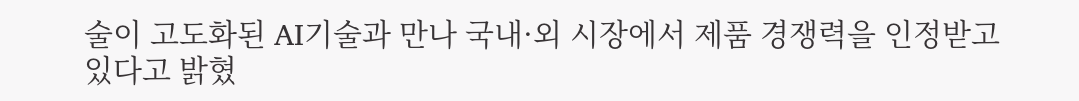술이 고도화된 AI기술과 만나 국내·외 시장에서 제품 경쟁력을 인정받고 있다고 밝혔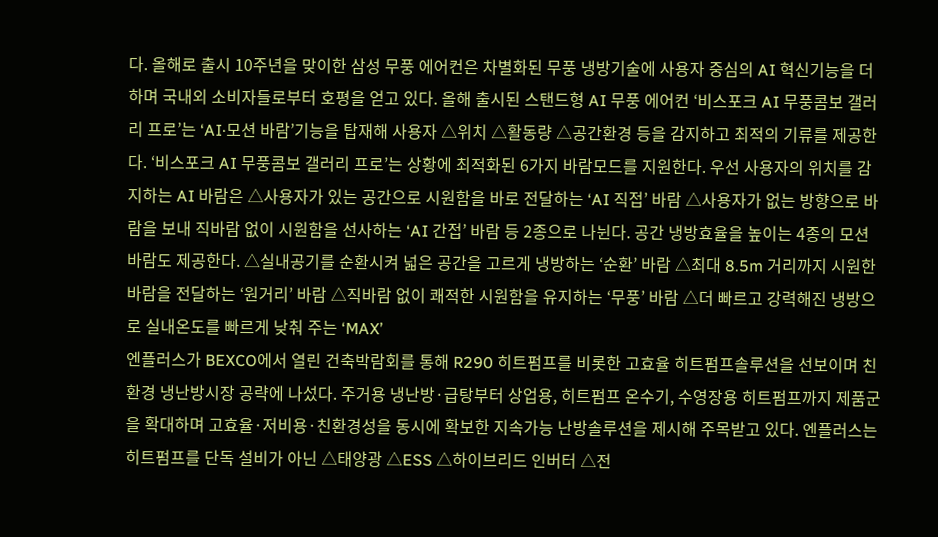다. 올해로 출시 10주년을 맞이한 삼성 무풍 에어컨은 차별화된 무풍 냉방기술에 사용자 중심의 AI 혁신기능을 더하며 국내외 소비자들로부터 호평을 얻고 있다. 올해 출시된 스탠드형 AI 무풍 에어컨 ‘비스포크 AI 무풍콤보 갤러리 프로’는 ‘AI·모션 바람’기능을 탑재해 사용자 △위치 △활동량 △공간환경 등을 감지하고 최적의 기류를 제공한다. ‘비스포크 AI 무풍콤보 갤러리 프로’는 상황에 최적화된 6가지 바람모드를 지원한다. 우선 사용자의 위치를 감지하는 AI 바람은 △사용자가 있는 공간으로 시원함을 바로 전달하는 ‘AI 직접’ 바람 △사용자가 없는 방향으로 바람을 보내 직바람 없이 시원함을 선사하는 ‘AI 간접’ 바람 등 2종으로 나뉜다. 공간 냉방효율을 높이는 4종의 모션 바람도 제공한다. △실내공기를 순환시켜 넓은 공간을 고르게 냉방하는 ‘순환’ 바람 △최대 8.5m 거리까지 시원한 바람을 전달하는 ‘원거리’ 바람 △직바람 없이 쾌적한 시원함을 유지하는 ‘무풍’ 바람 △더 빠르고 강력해진 냉방으로 실내온도를 빠르게 낮춰 주는 ‘MAX’
엔플러스가 BEXCO에서 열린 건축박람회를 통해 R290 히트펌프를 비롯한 고효율 히트펌프솔루션을 선보이며 친환경 냉난방시장 공략에 나섰다. 주거용 냉난방·급탕부터 상업용, 히트펌프 온수기, 수영장용 히트펌프까지 제품군을 확대하며 고효율·저비용·친환경성을 동시에 확보한 지속가능 난방솔루션을 제시해 주목받고 있다. 엔플러스는 히트펌프를 단독 설비가 아닌 △태양광 △ESS △하이브리드 인버터 △전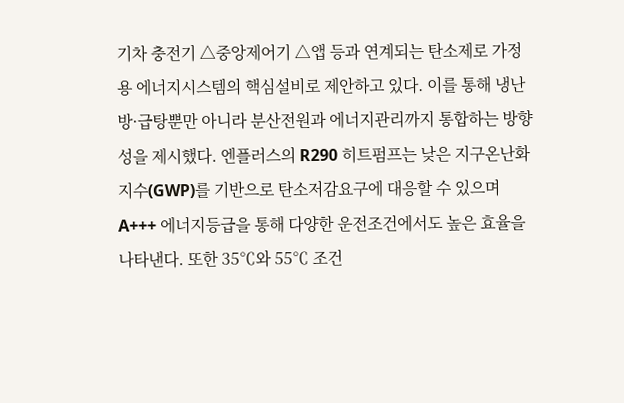기차 충전기 △중앙제어기 △앱 등과 연계되는 탄소제로 가정용 에너지시스템의 핵심설비로 제안하고 있다. 이를 통해 냉난방·급탕뿐만 아니라 분산전원과 에너지관리까지 통합하는 방향성을 제시했다. 엔플러스의 R290 히트펌프는 낮은 지구온난화지수(GWP)를 기반으로 탄소저감요구에 대응할 수 있으며 A+++ 에너지등급을 통해 다양한 운전조건에서도 높은 효율을 나타낸다. 또한 35℃와 55℃ 조건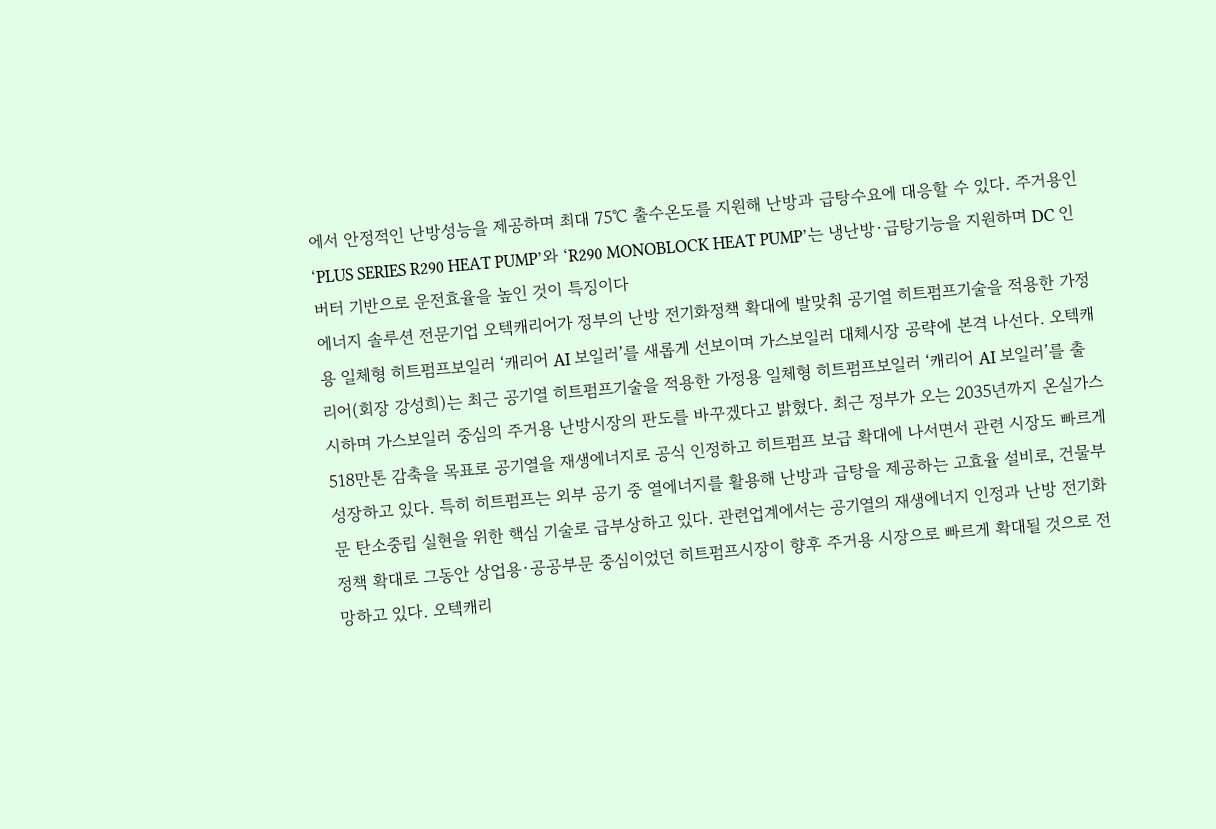에서 안정적인 난방성능을 제공하며 최대 75℃ 출수온도를 지원해 난방과 급탕수요에 대응할 수 있다. 주거용인 ‘PLUS SERIES R290 HEAT PUMP’와 ‘R290 MONOBLOCK HEAT PUMP’는 냉난방·급탕기능을 지원하며 DC 인버터 기반으로 운전효율을 높인 것이 특징이다
에너지 솔루션 전문기업 오텍캐리어가 정부의 난방 전기화정책 확대에 발맞춰 공기열 히트펌프기술을 적용한 가정용 일체형 히트펌프보일러 ‘캐리어 AI 보일러’를 새롭게 선보이며 가스보일러 대체시장 공략에 본격 나선다. 오텍캐리어(회장 강성희)는 최근 공기열 히트펌프기술을 적용한 가정용 일체형 히트펌프보일러 ‘캐리어 AI 보일러’를 출시하며 가스보일러 중심의 주거용 난방시장의 판도를 바꾸겠다고 밝혔다. 최근 정부가 오는 2035년까지 온실가스 518만톤 감축을 목표로 공기열을 재생에너지로 공식 인정하고 히트펌프 보급 확대에 나서면서 관련 시장도 빠르게 성장하고 있다. 특히 히트펌프는 외부 공기 중 열에너지를 활용해 난방과 급탕을 제공하는 고효율 설비로, 건물부문 탄소중립 실현을 위한 핵심 기술로 급부상하고 있다. 관련업계에서는 공기열의 재생에너지 인정과 난방 전기화정책 확대로 그동안 상업용·공공부문 중심이었던 히트펌프시장이 향후 주거용 시장으로 빠르게 확대될 것으로 전망하고 있다. 오텍캐리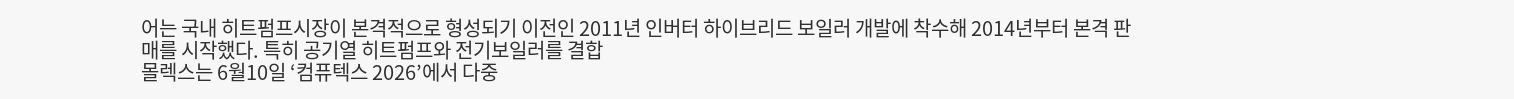어는 국내 히트펌프시장이 본격적으로 형성되기 이전인 2011년 인버터 하이브리드 보일러 개발에 착수해 2014년부터 본격 판매를 시작했다. 특히 공기열 히트펌프와 전기보일러를 결합
몰렉스는 6월10일 ‘컴퓨텍스 2026’에서 다중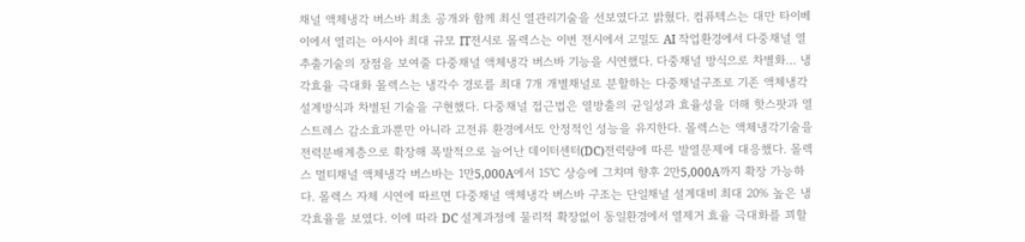채널 액체냉각 버스바 최초 공개와 함께 최신 열관리기술을 선보였다고 밝혔다. 컴퓨텍스는 대만 타이베이에서 열리는 아시아 최대 규모 IT전시로 몰렉스는 이번 전시에서 고밀도 AI 작업환경에서 다중채널 열추출기술의 장점을 보여줄 다중채널 액체냉각 버스바 기능을 시연했다. 다중채널 방식으로 차별화… 냉각효율 극대화 몰렉스는 냉각수 경로를 최대 7개 개별채널로 분할하는 다중채널구조로 기존 액체냉각 설계방식과 차별된 기술을 구현했다. 다중채널 접근법은 열방출의 균일성과 효율성을 더해 핫스팟과 열스트레스 감소효과뿐만 아니라 고전류 환경에서도 안정적인 성능을 유지한다. 몰렉스는 액체냉각기술을 전력분배계층으로 확장해 폭발적으로 늘어난 데이터센터(DC)전력량에 따른 발열문제에 대응했다. 몰렉스 멀티채널 액체냉각 버스바는 1만5,000A에서 15℃ 상승에 그치며 향후 2만5,000A까지 확장 가능하다. 몰렉스 자체 시연에 따르면 다중채널 액체냉각 버스바 구조는 단일채널 설계대비 최대 20% 높은 냉각효율을 보였다. 이에 따라 DC 설계과정에 물리적 확장없이 동일환경에서 열제거 효율 극대화를 꾀할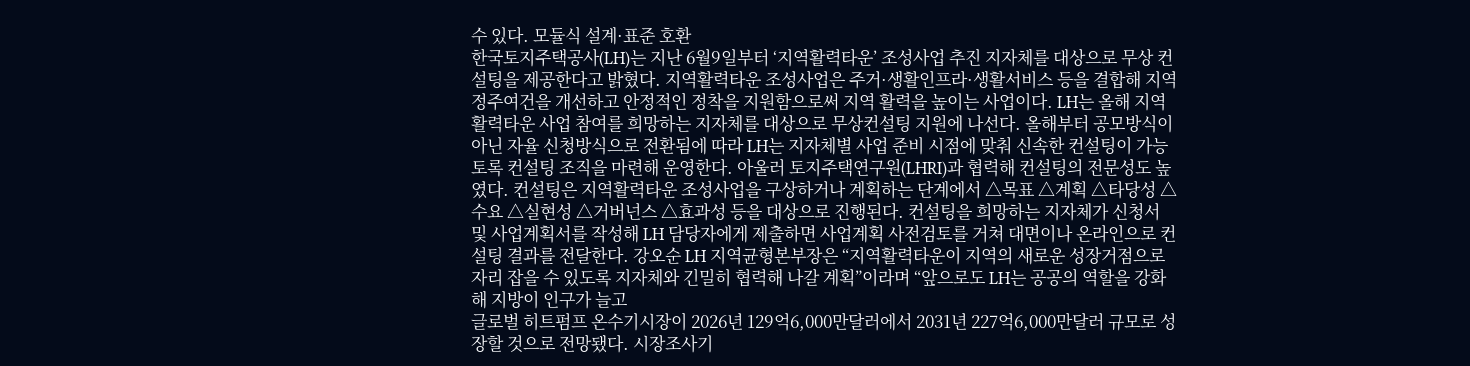수 있다. 모듈식 설계·표준 호환
한국토지주택공사(LH)는 지난 6월9일부터 ‘지역활력타운’ 조성사업 추진 지자체를 대상으로 무상 컨설팅을 제공한다고 밝혔다. 지역활력타운 조성사업은 주거·생활인프라·생활서비스 등을 결합해 지역 정주여건을 개선하고 안정적인 정착을 지원함으로써 지역 활력을 높이는 사업이다. LH는 올해 지역활력타운 사업 참여를 희망하는 지자체를 대상으로 무상컨설팅 지원에 나선다. 올해부터 공모방식이 아닌 자율 신청방식으로 전환됨에 따라 LH는 지자체별 사업 준비 시점에 맞춰 신속한 컨설팅이 가능토록 컨설팅 조직을 마련해 운영한다. 아울러 토지주택연구원(LHRI)과 협력해 컨설팅의 전문성도 높였다. 컨설팅은 지역활력타운 조성사업을 구상하거나 계획하는 단계에서 △목표 △계획 △타당성 △수요 △실현성 △거버넌스 △효과성 등을 대상으로 진행된다. 컨설팅을 희망하는 지자체가 신청서 및 사업계획서를 작성해 LH 담당자에게 제출하면 사업계획 사전검토를 거쳐 대면이나 온라인으로 컨설팅 결과를 전달한다. 강오순 LH 지역균형본부장은 “지역활력타운이 지역의 새로운 성장거점으로 자리 잡을 수 있도록 지자체와 긴밀히 협력해 나갈 계획”이라며 “앞으로도 LH는 공공의 역할을 강화해 지방이 인구가 늘고
글로벌 히트펌프 온수기시장이 2026년 129억6,000만달러에서 2031년 227억6,000만달러 규모로 성장할 것으로 전망됐다. 시장조사기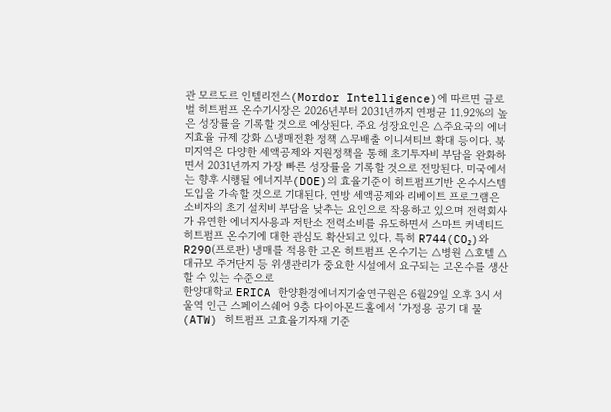관 모르도르 인텔리전스(Mordor Intelligence)에 따르면 글로벌 히트펌프 온수기시장은 2026년부터 2031년까지 연평균 11.92%의 높은 성장률을 기록할 것으로 예상된다. 주요 성장요인은 △주요국의 에너지효율 규제 강화 △냉매전환 정책 △무배출 이니셔티브 확대 등이다. 북미지역은 다양한 세액공제와 지원정책을 통해 초기투자비 부담을 완화하면서 2031년까지 가장 빠른 성장률을 기록할 것으로 전망된다. 미국에서는 향후 시행될 에너지부(DOE)의 효율기준이 히트펌프기반 온수시스템 도입을 가속할 것으로 기대된다. 연방 세액공제와 리베이트 프로그램은 소비자의 초기 설치비 부담을 낮추는 요인으로 작용하고 있으며 전력회사가 유연한 에너지사용과 저탄소 전력소비를 유도하면서 스마트 커넥티드 히트펌프 온수기에 대한 관심도 확산되고 있다. 특히 R744(CO₂)와 R290(프로판) 냉매를 적용한 고온 히트펌프 온수기는 △병원 △호텔 △대규모 주거단지 등 위생관리가 중요한 시설에서 요구되는 고온수를 생산할 수 있는 수준으로
한양대학교 ERICA 한양환경에너지기술연구원은 6월29일 오후 3시 서울역 인근 스페이스쉐어 9층 다이아몬드홀에서 ‘가정용 공기 대 물(ATW) 히트펌프 고효율기자재 기준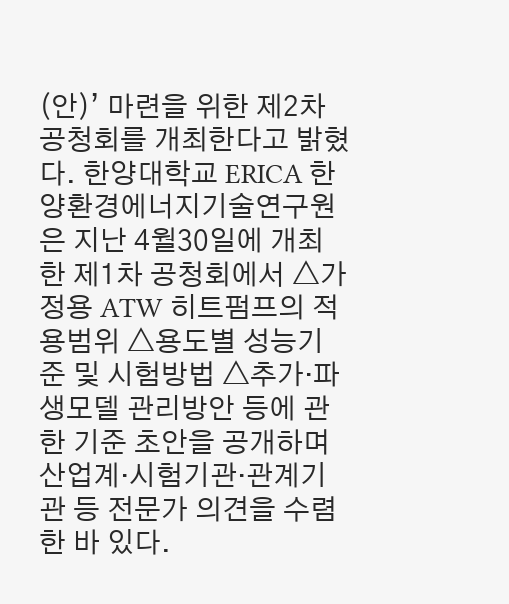(안)’ 마련을 위한 제2차 공청회를 개최한다고 밝혔다. 한양대학교 ERICA 한양환경에너지기술연구원은 지난 4월30일에 개최한 제1차 공청회에서 △가정용 ATW 히트펌프의 적용범위 △용도별 성능기준 및 시험방법 △추가·파생모델 관리방안 등에 관한 기준 초안을 공개하며 산업계·시험기관·관계기관 등 전문가 의견을 수렴한 바 있다.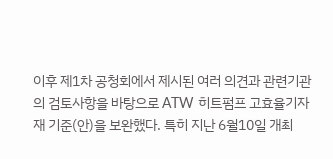이후 제1차 공청회에서 제시된 여러 의견과 관련기관의 검토사항을 바탕으로 ATW 히트펌프 고효율기자재 기준(안)을 보완했다. 특히 지난 6월10일 개최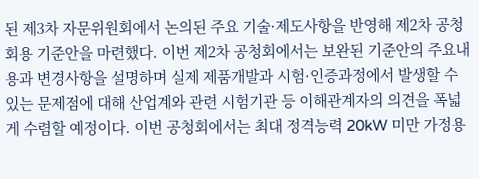된 제3차 자문위원회에서 논의된 주요 기술·제도사항을 반영해 제2차 공청회용 기준안을 마련했다. 이번 제2차 공청회에서는 보완된 기준안의 주요내용과 변경사항을 설명하며 실제 제품개발과 시험·인증과정에서 발생할 수 있는 문제점에 대해 산업계와 관련 시험기관 등 이해관계자의 의견을 폭넓게 수렴할 예정이다. 이번 공청회에서는 최대 정격능력 20kW 미만 가정용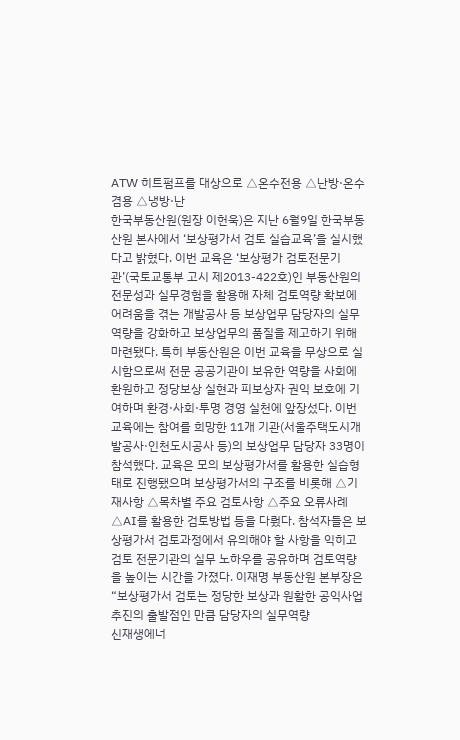ATW 히트펌프를 대상으로 △온수전용 △난방·온수 겸용 △냉방·난
한국부동산원(원장 이헌욱)은 지난 6월9일 한국부동산원 본사에서 ‘보상평가서 검토 실습교육’을 실시했다고 밝혔다. 이번 교육은 ‘보상평가 검토전문기관’(국토교통부 고시 제2013-422호)인 부동산원의 전문성과 실무경험을 활용해 자체 검토역량 확보에 어려움을 겪는 개발공사 등 보상업무 담당자의 실무역량을 강화하고 보상업무의 품질을 제고하기 위해 마련됐다. 특히 부동산원은 이번 교육을 무상으로 실시함으로써 전문 공공기관이 보유한 역량을 사회에 환원하고 정당보상 실현과 피보상자 권익 보호에 기여하며 환경·사회·투명 경영 실천에 앞장섰다. 이번 교육에는 참여를 희망한 11개 기관(서울주택도시개발공사·인천도시공사 등)의 보상업무 담당자 33명이 참석했다. 교육은 모의 보상평가서를 활용한 실습형태로 진행됐으며 보상평가서의 구조를 비롯해 △기재사항 △목차별 주요 검토사항 △주요 오류사례 △AI를 활용한 검토방법 등을 다뤘다. 참석자들은 보상평가서 검토과정에서 유의해야 할 사항을 익히고 검토 전문기관의 실무 노하우를 공유하며 검토역량을 높이는 시간을 가졌다. 이재명 부동산원 본부장은 “보상평가서 검토는 정당한 보상과 원활한 공익사업 추진의 출발점인 만큼 담당자의 실무역량
신재생에너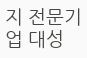지 전문기업 대성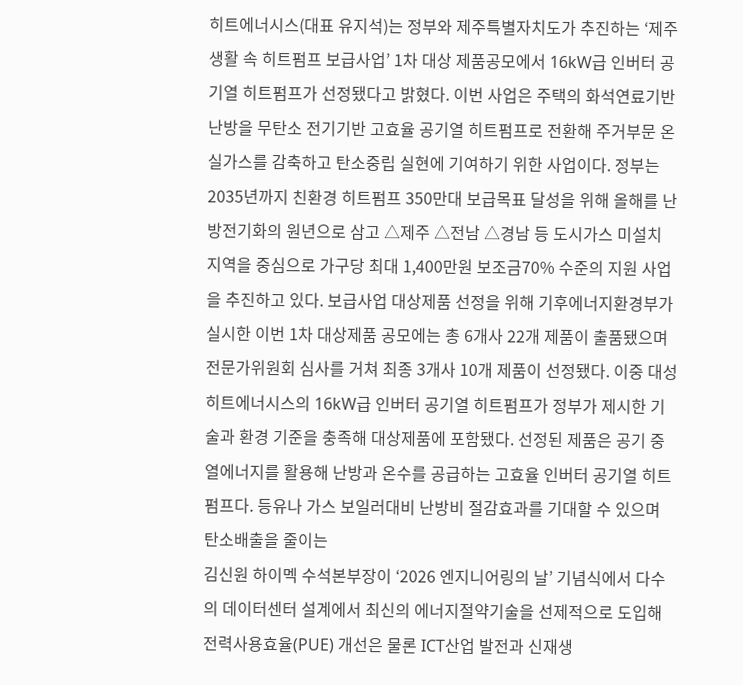히트에너시스(대표 유지석)는 정부와 제주특별자치도가 추진하는 ‘제주 생활 속 히트펌프 보급사업’ 1차 대상 제품공모에서 16kW급 인버터 공기열 히트펌프가 선정됐다고 밝혔다. 이번 사업은 주택의 화석연료기반 난방을 무탄소 전기기반 고효율 공기열 히트펌프로 전환해 주거부문 온실가스를 감축하고 탄소중립 실현에 기여하기 위한 사업이다. 정부는 2035년까지 친환경 히트펌프 350만대 보급목표 달성을 위해 올해를 난방전기화의 원년으로 삼고 △제주 △전남 △경남 등 도시가스 미설치 지역을 중심으로 가구당 최대 1,400만원 보조금70% 수준의 지원 사업을 추진하고 있다. 보급사업 대상제품 선정을 위해 기후에너지환경부가 실시한 이번 1차 대상제품 공모에는 총 6개사 22개 제품이 출품됐으며 전문가위원회 심사를 거쳐 최종 3개사 10개 제품이 선정됐다. 이중 대성히트에너시스의 16kW급 인버터 공기열 히트펌프가 정부가 제시한 기술과 환경 기준을 충족해 대상제품에 포함됐다. 선정된 제품은 공기 중 열에너지를 활용해 난방과 온수를 공급하는 고효율 인버터 공기열 히트펌프다. 등유나 가스 보일러대비 난방비 절감효과를 기대할 수 있으며 탄소배출을 줄이는
김신원 하이멕 수석본부장이 ‘2026 엔지니어링의 날’ 기념식에서 다수의 데이터센터 설계에서 최신의 에너지절약기술을 선제적으로 도입해 전력사용효율(PUE) 개선은 물론 ICT산업 발전과 신재생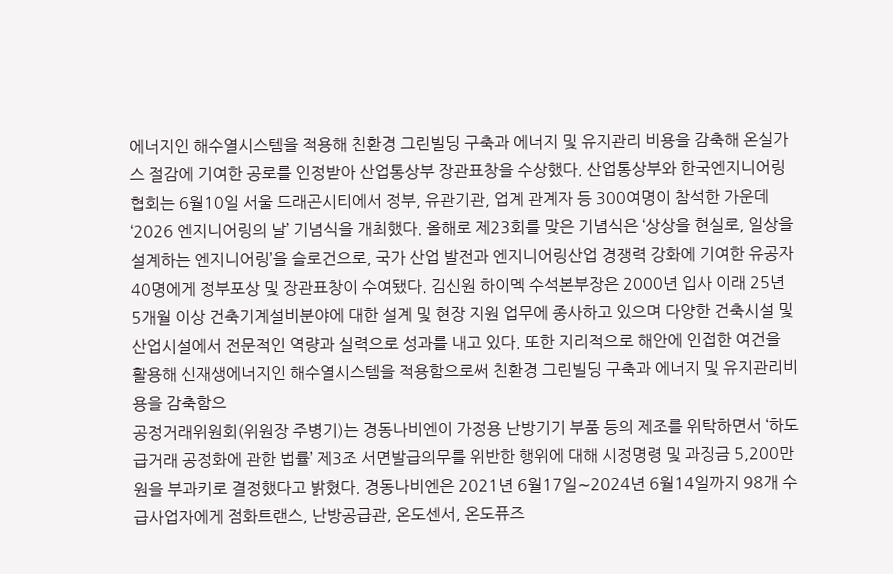에너지인 해수열시스템을 적용해 친환경 그린빌딩 구축과 에너지 및 유지관리 비용을 감축해 온실가스 절감에 기여한 공로를 인정받아 산업통상부 장관표창을 수상했다. 산업통상부와 한국엔지니어링협회는 6월10일 서울 드래곤시티에서 정부, 유관기관, 업계 관계자 등 300여명이 참석한 가운데 ‘2026 엔지니어링의 날’ 기념식을 개최했다. 올해로 제23회를 맞은 기념식은 ‘상상을 현실로, 일상을 설계하는 엔지니어링’을 슬로건으로, 국가 산업 발전과 엔지니어링산업 경쟁력 강화에 기여한 유공자 40명에게 정부포상 및 장관표창이 수여됐다. 김신원 하이멕 수석본부장은 2000년 입사 이래 25년 5개월 이상 건축기계설비분야에 대한 설계 및 현장 지원 업무에 종사하고 있으며 다양한 건축시설 및 산업시설에서 전문적인 역량과 실력으로 성과를 내고 있다. 또한 지리적으로 해안에 인접한 여건을 활용해 신재생에너지인 해수열시스템을 적용함으로써 친환경 그린빌딩 구축과 에너지 및 유지관리비용을 감축함으
공정거래위원회(위원장 주병기)는 경동나비엔이 가정용 난방기기 부품 등의 제조를 위탁하면서 ‘하도급거래 공정화에 관한 법률’ 제3조 서면발급의무를 위반한 행위에 대해 시정명령 및 과징금 5,200만원을 부과키로 결정했다고 밝혔다. 경동나비엔은 2021년 6월17일∼2024년 6월14일까지 98개 수급사업자에게 점화트랜스, 난방공급관, 온도센서, 온도퓨즈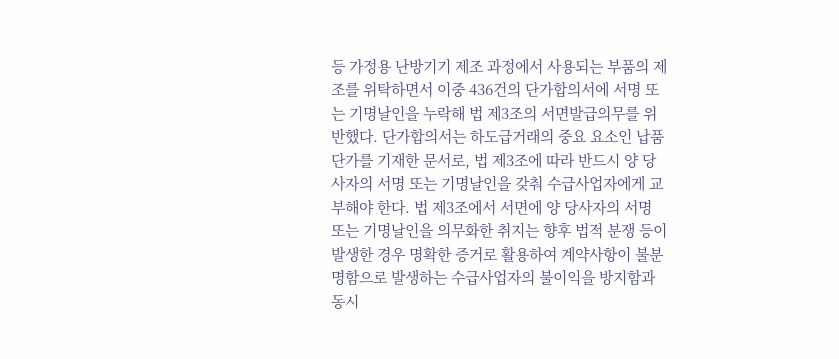등 가정용 난방기기 제조 과정에서 사용되는 부품의 제조를 위탁하면서 이중 436건의 단가합의서에 서명 또는 기명날인을 누락해 법 제3조의 서면발급의무를 위반했다. 단가합의서는 하도급거래의 중요 요소인 납품단가를 기재한 문서로, 법 제3조에 따라 반드시 양 당사자의 서명 또는 기명날인을 갖춰 수급사업자에게 교부해야 한다. 법 제3조에서 서면에 양 당사자의 서명 또는 기명날인을 의무화한 취지는 향후 법적 분쟁 등이 발생한 경우 명확한 증거로 활용하여 계약사항이 불분명함으로 발생하는 수급사업자의 불이익을 방지함과 동시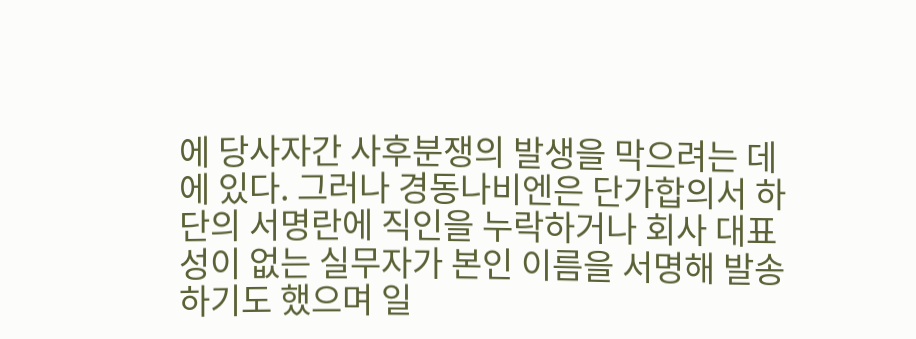에 당사자간 사후분쟁의 발생을 막으려는 데에 있다. 그러나 경동나비엔은 단가합의서 하단의 서명란에 직인을 누락하거나 회사 대표성이 없는 실무자가 본인 이름을 서명해 발송하기도 했으며 일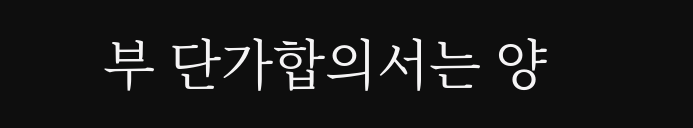부 단가합의서는 양